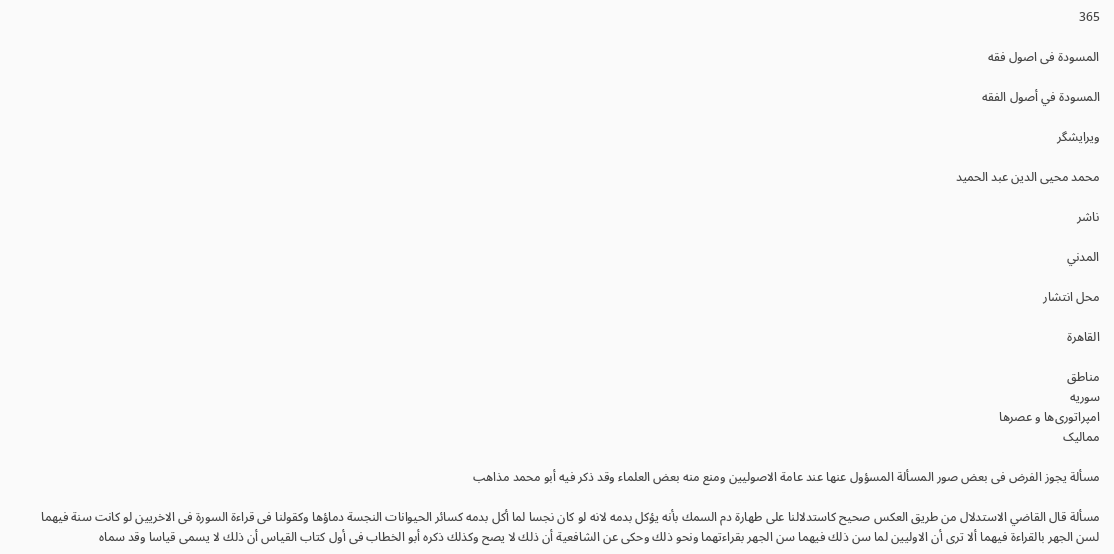365

المسودة فی اصول فقه

المسودة في أصول الفقه

ویرایشگر

محمد محيى الدين عبد الحميد

ناشر

المدني

محل انتشار

القاهرة

مناطق
سوریه
امپراتوری‌ها و عصرها
ممالیک

مسألة يجوز الفرض فى بعض صور المسألة المسؤول عنها عند عامة الاصوليين ومنع منه بعض العلماء وقد ذكر فيه أبو محمد مذاهب

مسألة قال القاضي الاستدلال من طريق العكس صحيح كاستدلالنا على طهارة دم السمك بأنه يؤكل بدمه لانه لو كان نجسا لما أكل بدمه كسائر الحيوانات النجسة دماؤها وكقولنا فى قراءة السورة فى الاخريين لو كانت سنة فيهما لسن الجهر بالقراءة فيهما ألا ترى أن الاوليين لما سن ذلك فيهما سن الجهر بقراءتهما ونحو ذلك وحكى عن الشافعية أن ذلك لا يصح وكذلك ذكره أبو الخطاب فى أول كتاب القياس أن ذلك لا يسمى قياسا وقد سماه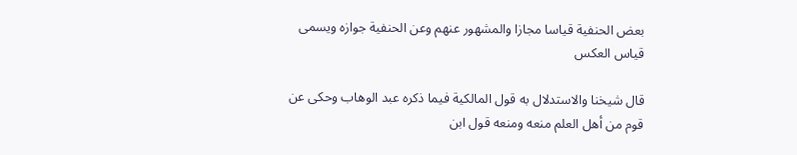بعض الحنفية قياسا مجازا والمشهور عنهم وعن الحنفية جوازه ويسمى قياس العكس

قال شيخنا والاستدلال به قول المالكية فيما ذكره عبد الوهاب وحكى عن قوم من أهل العلم منعه ومنعه قول ابن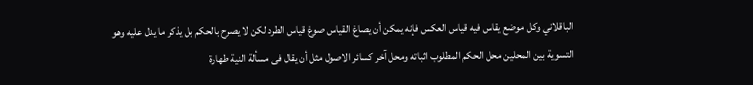الباقلاني وكل موضع يقاس فيه قياس العكس فإنه يمكن أن يصاغ القياس صوغ قياس الطرد لكن لا يصرح بالحكم بل يذكر ما يدل عليه وهو التسوية بين المحلين محل الحكم المطلوب اثباته ومحل آخر كسائر الاصول مثل أن يقال فى مسألة النية طهارة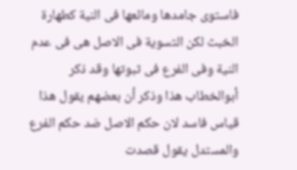فاستوى جامدها ومائعها فى النية كطهارة الخبث لكن التسوية فى الاصل هى فى عدم النية وفى الفرع فى ثبوتها وقد ذكر أبوالخطاب هذا وذكر أن بعضهم يقول هذا قياس فاسد لان حكم الاصل ضد حكم الفرع والمستدل يقول قصدت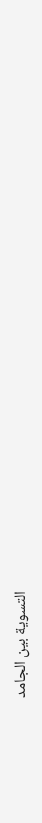التسوية بين الجامد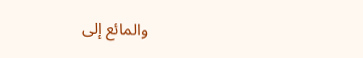والمائع إلى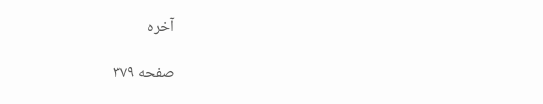آخره

صفحه ۳۷۹